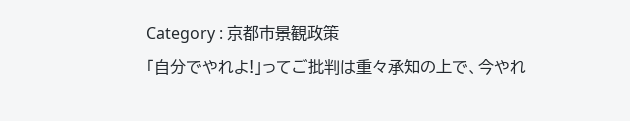Category : 京都市景観政策
「自分でやれよ!」ってご批判は重々承知の上で、今やれ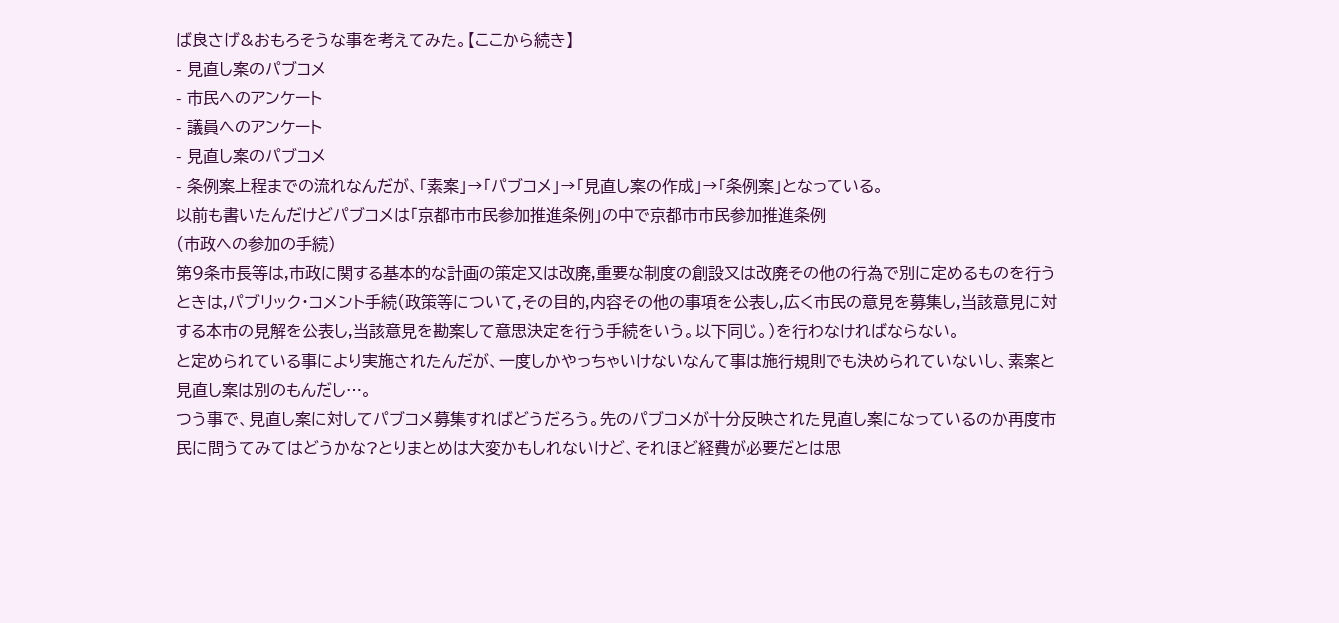ば良さげ&おもろそうな事を考えてみた。【ここから続き】
- 見直し案のパブコメ
- 市民へのアンケート
- 議員へのアンケート
- 見直し案のパブコメ
- 条例案上程までの流れなんだが、「素案」→「パブコメ」→「見直し案の作成」→「条例案」となっている。
以前も書いたんだけどパブコメは「京都市市民参加推進条例」の中で京都市市民参加推進条例
(市政への参加の手続)
第9条市長等は,市政に関する基本的な計画の策定又は改廃,重要な制度の創設又は改廃その他の行為で別に定めるものを行うときは,パブリック・コメント手続(政策等について,その目的,内容その他の事項を公表し,広く市民の意見を募集し,当該意見に対する本市の見解を公表し,当該意見を勘案して意思決定を行う手続をいう。以下同じ。)を行わなければならない。
と定められている事により実施されたんだが、一度しかやっちゃいけないなんて事は施行規則でも決められていないし、素案と見直し案は別のもんだし…。
つう事で、見直し案に対してパブコメ募集すればどうだろう。先のパブコメが十分反映された見直し案になっているのか再度市民に問うてみてはどうかな?とりまとめは大変かもしれないけど、それほど経費が必要だとは思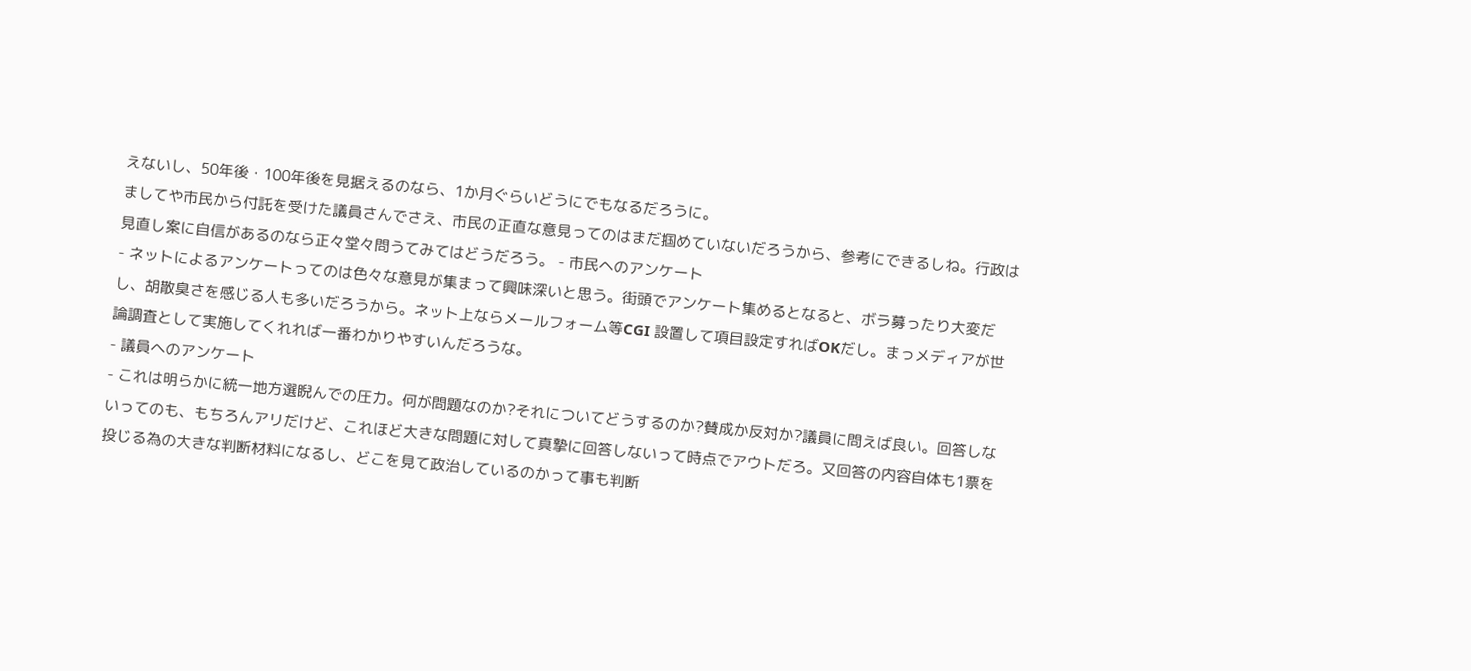えないし、50年後・100年後を見据えるのなら、1か月ぐらいどうにでもなるだろうに。
ましてや市民から付託を受けた議員さんでさえ、市民の正直な意見ってのはまだ掴めていないだろうから、参考にできるしね。行政は見直し案に自信があるのなら正々堂々問うてみてはどうだろう。 - 市民へのアンケート
- ネットによるアンケートってのは色々な意見が集まって興味深いと思う。街頭でアンケート集めるとなると、ボラ募ったり大変だし、胡散臭さを感じる人も多いだろうから。ネット上ならメールフォーム等CGI 設置して項目設定すればOKだし。まっメディアが世論調査として実施してくれれば一番わかりやすいんだろうな。
- 議員へのアンケート
- これは明らかに統一地方選睨んでの圧力。何が問題なのか?それについてどうするのか?賛成か反対か?議員に問えば良い。回答しないってのも、もちろんアリだけど、これほど大きな問題に対して真摯に回答しないって時点でアウトだろ。又回答の内容自体も1票を投じる為の大きな判断材料になるし、どこを見て政治しているのかって事も判断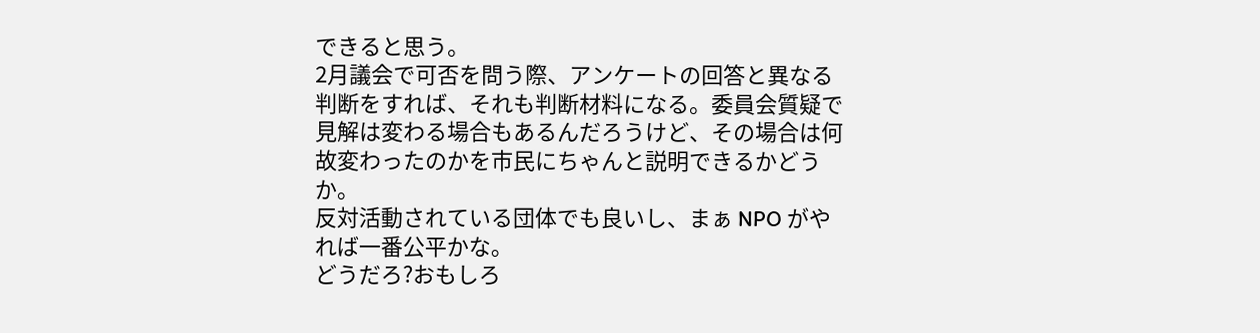できると思う。
2月議会で可否を問う際、アンケートの回答と異なる判断をすれば、それも判断材料になる。委員会質疑で見解は変わる場合もあるんだろうけど、その場合は何故変わったのかを市民にちゃんと説明できるかどうか。
反対活動されている団体でも良いし、まぁ NPO がやれば一番公平かな。
どうだろ?おもしろ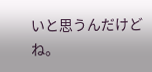いと思うんだけどね。